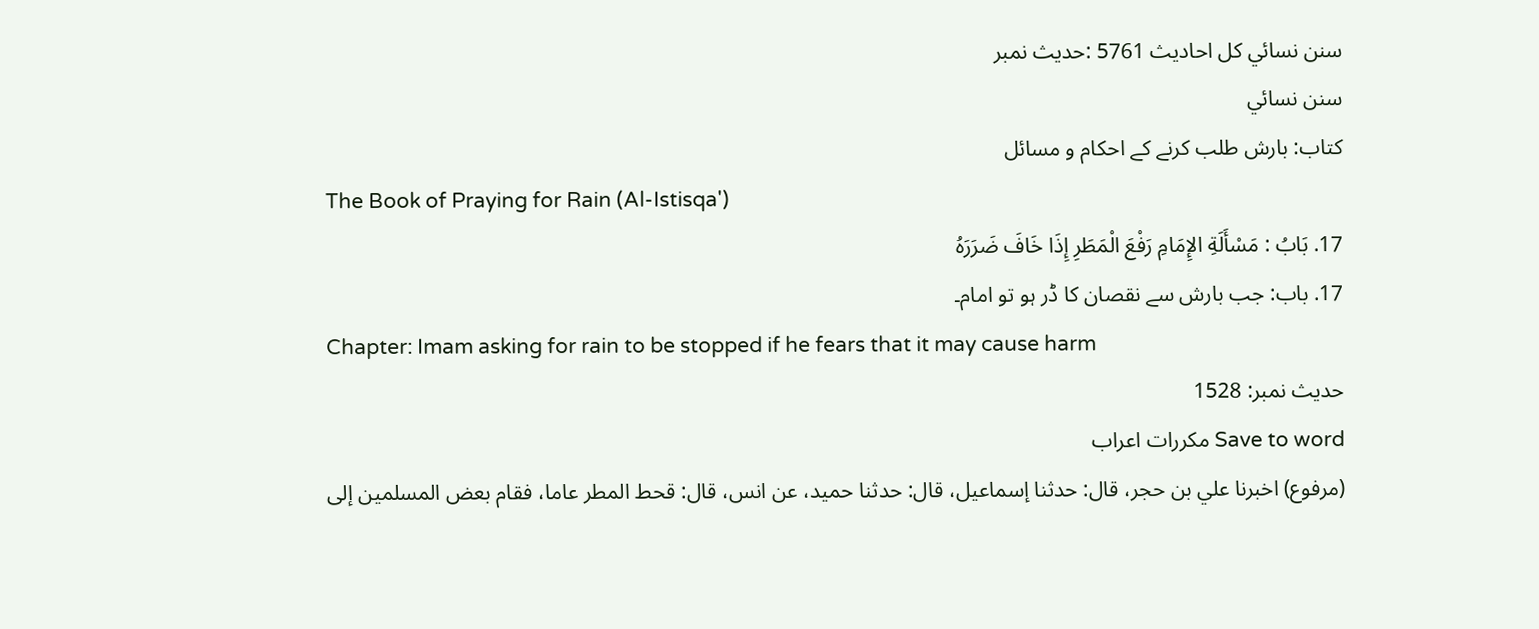سنن نسائي کل احادیث 5761 :حدیث نمبر
سنن نسائي
کتاب: بارش طلب کرنے کے احکام و مسائل
The Book of Praying for Rain (Al-Istisqa')
17. بَابُ : مَسْأَلَةِ الإِمَامِ رَفْعَ الْمَطَرِ إِذَا خَافَ ضَرَرَهُ
17. باب: جب بارش سے نقصان کا ڈر ہو تو امام۔
Chapter: Imam asking for rain to be stopped if he fears that it may cause harm
حدیث نمبر: 1528
Save to word مکررات اعراب
(مرفوع) اخبرنا علي بن حجر، قال: حدثنا إسماعيل، قال: حدثنا حميد، عن انس، قال: قحط المطر عاما، فقام بعض المسلمين إلى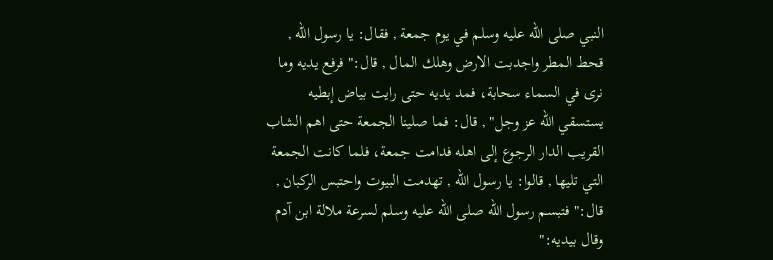النبي صلى الله عليه وسلم في يوم جمعة , فقال: يا رسول الله , قحط المطر واجدبت الارض وهلك المال , قال:" فرفع يديه وما نرى في السماء سحابة، فمد يديه حتى رايت بياض إبطيه يستسقي الله عز وجل" , قال: فما صلينا الجمعة حتى اهم الشاب القريب الدار الرجوع إلى اهله فدامت جمعة، فلما كانت الجمعة التي تليها , قالوا: يا رسول الله , تهدمت البيوت واحتبس الركبان , قال:" فتبسم رسول الله صلى الله عليه وسلم لسرعة ملالة ابن آدم وقال بيديه:"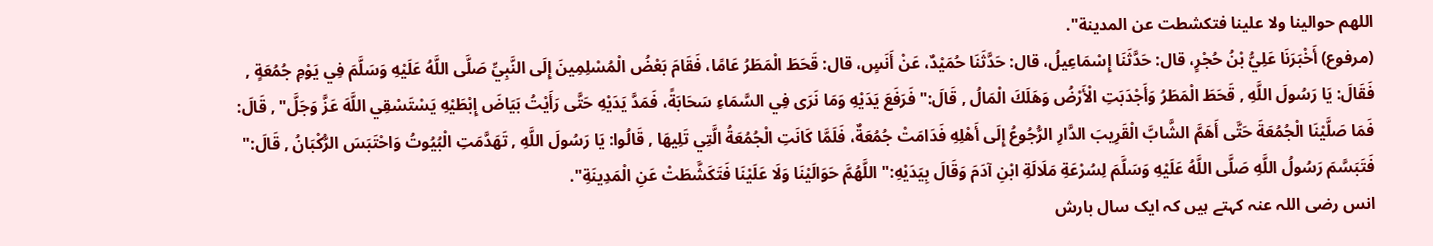اللهم حوالينا ولا علينا فتكشطت عن المدينة".
(مرفوع) أَخْبَرَنَا عَلِيُّ بْنُ حُجْرٍ، قال: حَدَّثَنَا إِسْمَاعِيلُ، قال: حَدَّثَنَا حُمَيْدٌ، عَنْ أَنَسٍ، قال: قَحَطَ الْمَطَرُ عَامًا، فَقَامَ بَعْضُ الْمُسْلِمِينَ إِلَى النَّبِيِّ صَلَّى اللَّهُ عَلَيْهِ وَسَلَّمَ فِي يَوْمِ جُمُعَةٍ , فَقَالَ: يَا رَسُولَ اللَّهِ , قَحَطَ الْمَطَرُ وَأَجْدَبَتِ الْأَرْضُ وَهَلَكَ الْمَالُ , قَالَ:" فَرَفَعَ يَدَيْهِ وَمَا نَرَى فِي السَّمَاءِ سَحَابَةً، فَمَدَّ يَدَيْهِ حَتَّى رَأَيْتُ بَيَاضَ إِبْطَيْهِ يَسْتَسْقِي اللَّهَ عَزَّ وَجَلَّ" , قَالَ: فَمَا صَلَّيْنَا الْجُمُعَةَ حَتَّى أَهَمَّ الشَّابَّ الْقَرِيبَ الدَّارِ الرُّجُوعُ إِلَى أَهْلِهِ فَدَامَتْ جُمُعَةٌ، فَلَمَّا كَانَتِ الْجُمُعَةُ الَّتِي تَلِيهَا , قَالُوا: يَا رَسُولَ اللَّهِ , تَهَدَّمَتِ الْبُيُوتُ وَاحْتَبَسَ الرُّكْبَانُ , قَالَ:" فَتَبَسَّمَ رَسُولُ اللَّهِ صَلَّى اللَّهُ عَلَيْهِ وَسَلَّمَ لِسُرْعَةِ مَلَالَةِ ابْنِ آدَمَ وَقَالَ بِيَدَيْهِ:" اللَّهُمَّ حَوَالَيْنَا وَلَا عَلَيْنَا فَتَكَشَّطَتْ عَنِ الْمَدِينَةِ".
انس رضی اللہ عنہ کہتے ہیں کہ ایک سال بارش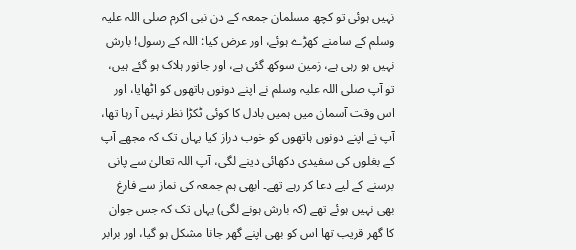نہیں ہوئی تو کچھ مسلمان جمعہ کے دن نبی اکرم صلی اللہ علیہ وسلم کے سامنے کھڑے ہوئے، اور عرض کیا: اللہ کے رسول! بارش نہیں ہو رہی ہے، زمین سوکھ گئی ہے، اور جانور ہلاک ہو گئے ہیں، تو آپ صلی اللہ علیہ وسلم نے اپنے دونوں ہاتھوں کو اٹھایا، اور اس وقت آسمان میں ہمیں بادل کا کوئی ٹکڑا نظر نہیں آ رہا تھا، آپ نے اپنے دونوں ہاتھوں کو خوب دراز کیا یہاں تک کہ مجھے آپ کے بغلوں کی سفیدی دکھائی دینے لگی، آپ اللہ تعالیٰ سے پانی برسنے کے لیے دعا کر رہے تھے۔ ابھی ہم جمعہ کی نماز سے فارغ بھی نہیں ہوئے تھے (کہ بارش ہونے لگی) یہاں تک کہ جس جوان کا گھر قریب تھا اس کو بھی اپنے گھر جانا مشکل ہو گیا، اور برابر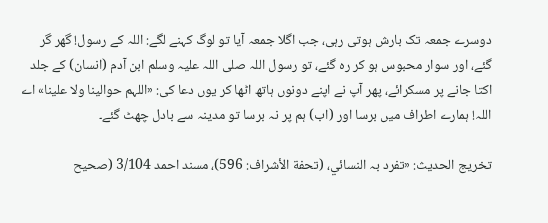دوسرے جمعہ تک بارش ہوتی رہی، جب اگلا جمعہ آیا تو لوگ کہنے لگے: اللہ کے رسول! گھر گر گئے، اور سوار محبوس ہو کر رہ گئے، تو رسول اللہ صلی اللہ علیہ وسلم ابن آدم (انسان) کے جلد اکتا جانے پر مسکرائے، پھر آپ نے اپنے دونوں ہاتھ اٹھا کر یوں دعا کی: «اللہم حوالينا ولا علينا» اے اللہ! ہمارے اطراف میں برسا اور (اب) ہم پر نہ برسا تو مدینہ سے بادل چھٹ گئے۔

تخریج الحدیث: «تفرد بہ النسائي، (تحفة الأشراف: 596)، مسند احمد 3/104 (صحیح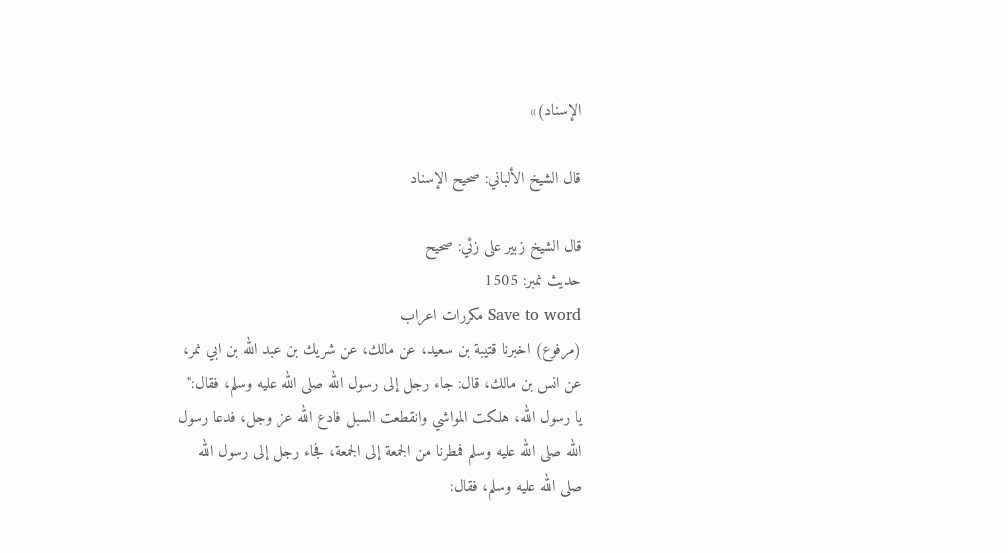الإسناد)»

قال الشيخ الألباني: صحيح الإسناد

قال الشيخ زبير على زئي: صحيح
حدیث نمبر: 1505
Save to word مکررات اعراب
(مرفوع) اخبرنا قتيبة بن سعيد، عن مالك، عن شريك بن عبد الله بن ابي نمر، عن انس بن مالك، قال: جاء رجل إلى رسول الله صلى الله عليه وسلم، فقال:" يا رسول الله، هلكت المواشي وانقطعت السبل فادع الله عز وجل، فدعا رسول الله صلى الله عليه وسلم فمطرنا من الجمعة إلى الجمعة، فجاء رجل إلى رسول الله صلى الله عليه وسلم، فقال: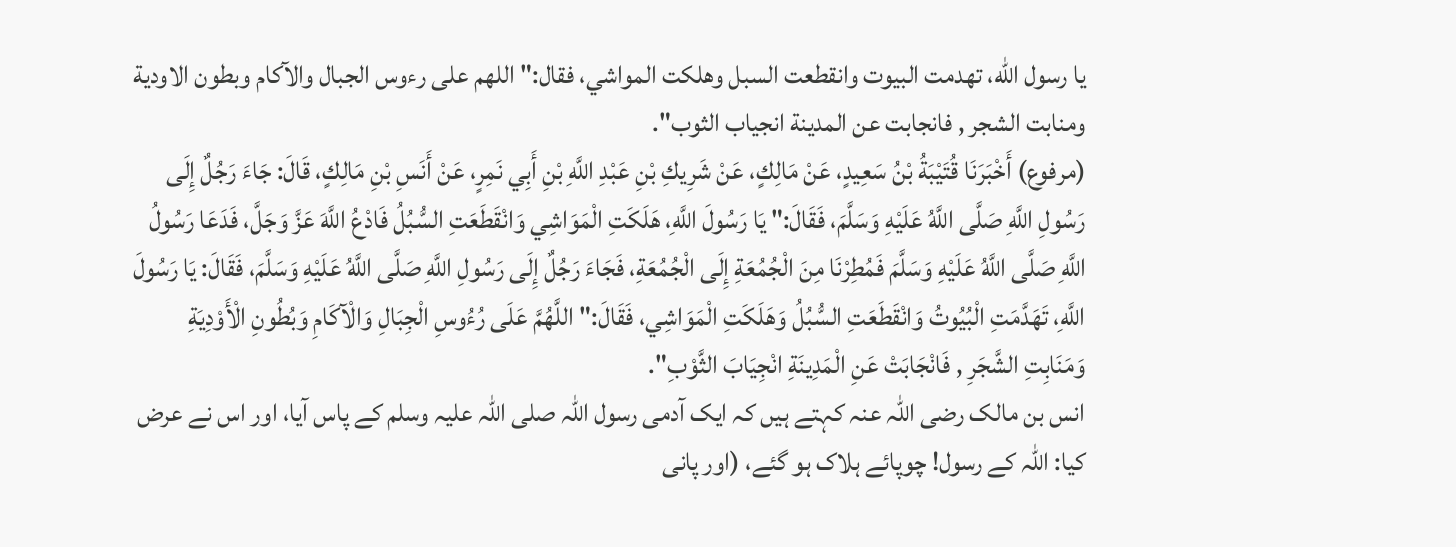يا رسول الله، تهدمت البيوت وانقطعت السبل وهلكت المواشي، فقال:" اللهم على رءوس الجبال والآكام وبطون الاودية ومنابت الشجر , فانجابت عن المدينة انجياب الثوب".
(مرفوع) أَخْبَرَنَا قُتَيْبَةُ بْنُ سَعِيدٍ، عَنْ مَالِكٍ، عَنْ شَرِيكِ بْنِ عَبْدِ اللَّهِ بْنِ أَبِي نَمِرٍ، عَنْ أَنَسِ بْنِ مَالِكٍ، قَالَ: جَاءَ رَجُلٌ إِلَى رَسُولِ اللَّهِ صَلَّى اللَّهُ عَلَيْهِ وَسَلَّمَ، فَقَالَ:" يَا رَسُولَ اللَّهِ، هَلَكَتِ الْمَوَاشِي وَانْقَطَعَتِ السُّبُلُ فَادْعُ اللَّهَ عَزَّ وَجَلَّ، فَدَعَا رَسُولُ اللَّهِ صَلَّى اللَّهُ عَلَيْهِ وَسَلَّمَ فَمُطِرْنَا مِنَ الْجُمُعَةِ إِلَى الْجُمُعَةِ، فَجَاءَ رَجُلٌ إِلَى رَسُولِ اللَّهِ صَلَّى اللَّهُ عَلَيْهِ وَسَلَّمَ، فَقَالَ: يَا رَسُولَ اللَّهِ، تَهَدَّمَتِ الْبُيُوتُ وَانْقَطَعَتِ السُّبُلُ وَهَلَكَتِ الْمَوَاشِي، فَقَالَ:" اللَّهُمَّ عَلَى رُءُوسِ الْجِبَالِ وَالْآكَامِ وَبُطُونِ الْأَوْدِيَةِ وَمَنَابِتِ الشَّجَرِ , فَانْجَابَتْ عَنِ الْمَدِينَةِ انْجِيَابَ الثَّوْبِ".
انس بن مالک رضی اللہ عنہ کہتے ہیں کہ ایک آدمی رسول اللہ صلی اللہ علیہ وسلم کے پاس آیا، اور اس نے عرض کیا: اللہ کے رسول! چوپائے ہلاک ہو گئے، (اور پانی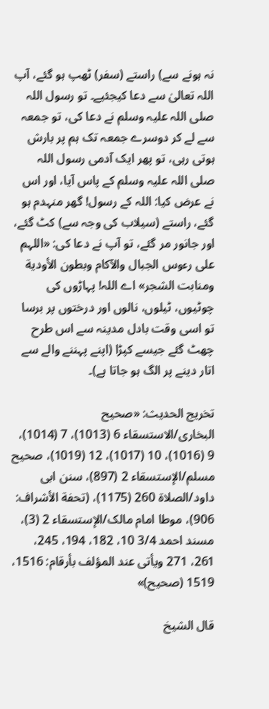نہ ہونے سے) راستے (سفر) ٹھپ ہو گئے، آپ اللہ تعالیٰ سے دعا کیجئیے۔ تو رسول اللہ صلی اللہ علیہ وسلم نے دعا کی، تو جمعہ سے لے کر دوسرے جمعہ تک ہم پر بارش ہوتی رہی، تو پھر ایک آدمی رسول اللہ صلی اللہ علیہ وسلم کے پاس آیا، اور اس نے عرض کیا: اللہ کے رسول! گھر منہدم ہو گئے، راستے (سیلاب کی وجہ سے) کٹ گئے، اور جانور مر گئے، تو آپ نے دعا کی: «اللہم على رءوس الجبال والآكام وبطون الأودية ومنابت الشجر» اے اللہ! پہاڑوں کی چوٹیوں، ٹیلوں، نالوں اور درختوں پر برسا تو اسی وقت بادل مدینہ سے اس طرح چھٹ گئے جیسے کپڑا (اپنے پہننے والے سے اتار دینے پر الگ ہو جاتا ہے)۔

تخریج الحدیث: «صحیح البخاری/الاستسقاء 6 (1013)، 7 (1014)، 9 (1016)، 10 (1017)، 12 (1019)، صحیح مسلم/الإستسقاء 2 (897)، سنن ابی داود/الصلاة 260 (1175)، (تحفة الأشراف: 906)، موطا امام مالک/الإستسقاء 2 (3)، مسند احمد 3/4 10، 182، 194، 245، 261، 271 ویأتی عند المؤلف بأرقام: 1516، 1519 (صحیح)»

قال الشيخ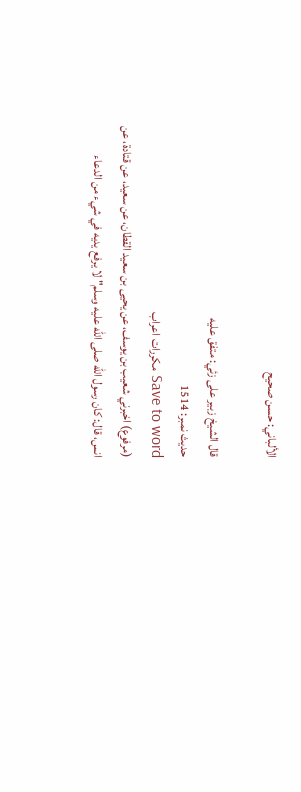الألباني: حسن صحيح

قال الشيخ زبير على زئي: متفق عليه
حدیث نمبر: 1514
Save to word مکررات اعراب
(مرفوع) اخبرني شعيب بن يوسف، عن يحيى بن سعيد القطان، عن سعيد، عن قتادة، عن انس، قال: كان رسول الله صلى الله عليه وسلم" لا يرفع يديه في شيء من الدعاء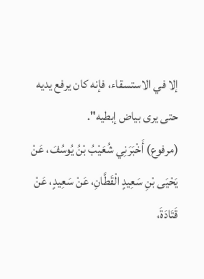إلا في الاستسقاء، فإنه كان يرفع يديه حتى يرى بياض إبطيه".
(مرفوع) أَخْبَرَنِي شُعَيْبُ بْنُ يُوسُفَ، عَنْ يَحْيَى بْنِ سَعِيدٍ الْقَطَّانِ، عَنْ سَعِيدٍ، عَنْ قَتَادَةَ،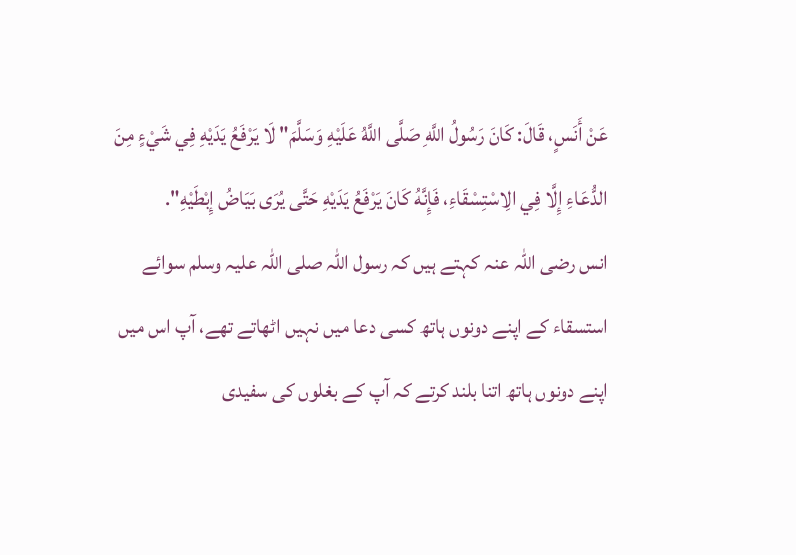عَنْ أَنَسٍ، قَالَ: كَانَ رَسُولُ اللَّهِ صَلَّى اللَّهُ عَلَيْهِ وَسَلَّمَ" لَا يَرْفَعُ يَدَيْهِ فِي شَيْءٍ مِنَ الدُّعَاءِ إِلَّا فِي الِاسْتِسْقَاءِ، فَإِنَّهُ كَانَ يَرْفَعُ يَدَيْهِ حَتَّى يُرَى بَيَاضُ إِبْطَيْهِ".
انس رضی اللہ عنہ کہتے ہیں کہ رسول اللہ صلی اللہ علیہ وسلم سوائے استسقاء کے اپنے دونوں ہاتھ کسی دعا میں نہیں اٹھاتے تھے، آپ اس میں اپنے دونوں ہاتھ اتنا بلند کرتے کہ آپ کے بغلوں کی سفیدی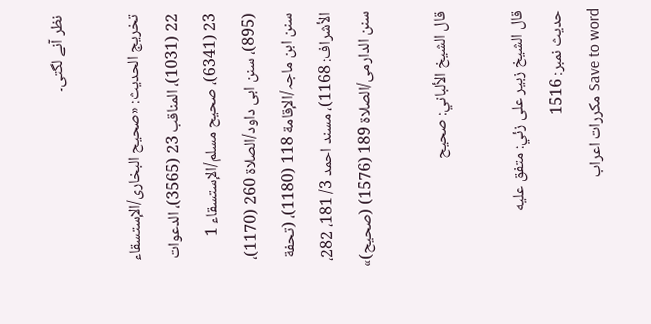نظر آنے لگتی۔

تخریج الحدیث: «صحیح البخاری/الإستسقاء 22 (1031)، المناقب 23 (3565)، الدعوات 23 (6341)، صحیح مسلم/الإستسقاء 1 (895)، سنن ابی داود/الصلاة 260 (1170)، سنن ابن ماجہ/الإقامة 118 (1180)، (تحفة الأشراف: 1168)، مسند احمد 3/ 181، 282، سنن الدارمی/الصلاة 189 (1576) (صحیح)»

قال الشيخ الألباني: صحيح

قال الشيخ زبير على زئي: متفق عليه
حدیث نمبر: 1516
Save to word مکررات اعراب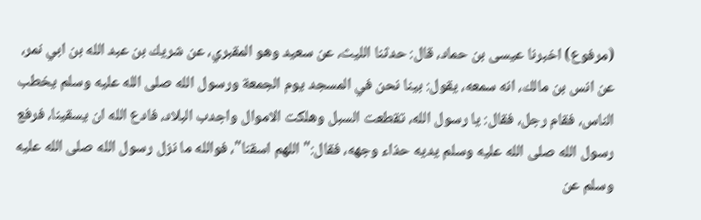(مرفوع) اخبرنا عيسى بن حماد، قال: حدثنا الليث، عن سعيد وهو المقبري، عن شريك بن عبد الله بن ابي نمر، عن انس بن مالك، انه سمعه، يقول: بينا نحن في المسجد يوم الجمعة ورسول الله صلى الله عليه وسلم يخطب الناس، فقام رجل، فقال: يا رسول الله، تقطعت السبل وهلكت الاموال واجدب البلاد، فادع الله ان يسقينا، فرفع رسول الله صلى الله عليه وسلم يديه حذاء وجهه، فقال:" اللهم اسقنا"، فوالله ما نزل رسول الله صلى الله عليه وسلم عن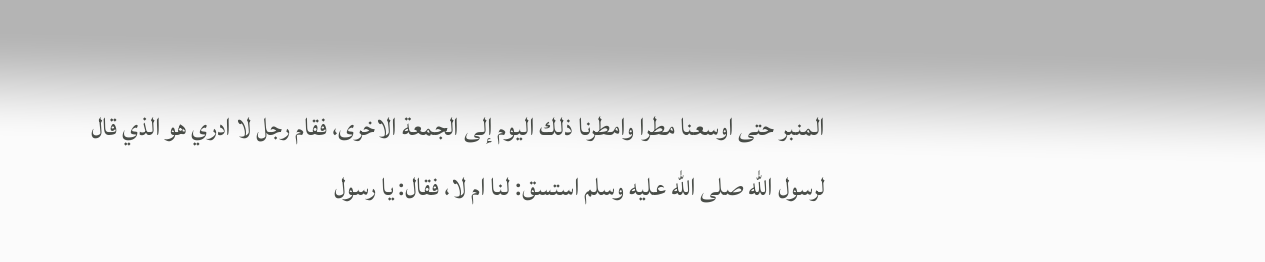المنبر حتى اوسعنا مطرا وامطرنا ذلك اليوم إلى الجمعة الاخرى، فقام رجل لا ادري هو الذي قال لرسول الله صلى الله عليه وسلم استسق: لنا ام لا، فقال: يا رسول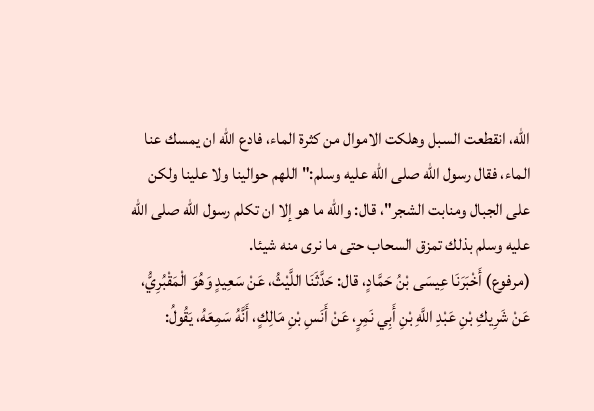الله، انقطعت السبل وهلكت الاموال من كثرة الماء، فادع الله ان يمسك عنا الماء، فقال رسول الله صلى الله عليه وسلم:" اللهم حوالينا ولا علينا ولكن على الجبال ومنابت الشجر"، قال: والله ما هو إلا ان تكلم رسول الله صلى الله عليه وسلم بذلك تمزق السحاب حتى ما نرى منه شيئا.
(مرفوع) أَخْبَرَنَا عِيسَى بْنُ حَمَّادٍ، قال: حَدَّثَنَا اللَّيْثُ، عَنْ سَعِيدٍ وَهُوَ الْمَقْبُرِيُّ، عَنْ شَرِيكِ بْنِ عَبْدِ اللَّهِ بْنِ أَبِي نَمِرٍ، عَنْ أَنَسِ بْنِ مَالِكٍ، أَنَّهُ سَمِعَهُ، يَقُولُ: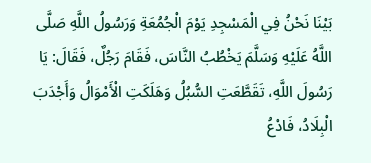بَيْنَا نَحْنُ فِي الْمَسْجِدِ يَوْمَ الْجُمُعَةِ وَرَسُولُ اللَّهِ صَلَّى اللَّهُ عَلَيْهِ وَسَلَّمَ يَخْطُبُ النَّاسَ، فَقَامَ رَجُلٌ، فَقَالَ: يَا رَسُولَ اللَّهِ، تَقَطَّعَتِ السُّبُلُ وَهَلَكَتِ الْأَمْوَالُ وَأَجْدَبَ الْبِلَادُ، فَادْعُ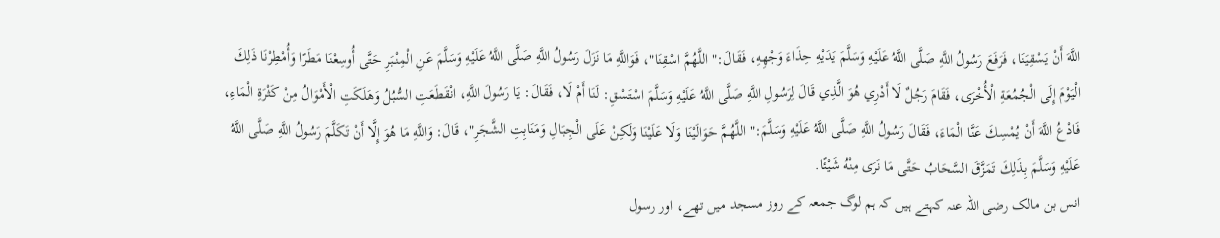اللَّهَ أَنْ يَسْقِيَنَا، فَرَفَعَ رَسُولُ اللَّهِ صَلَّى اللَّهُ عَلَيْهِ وَسَلَّمَ يَدَيْهِ حِذَاءَ وَجْهِهِ، فَقَالَ:" اللَّهُمَّ اسْقِنَا"، فَوَاللَّهِ مَا نَزَلَ رَسُولُ اللَّهِ صَلَّى اللَّهُ عَلَيْهِ وَسَلَّمَ عَنِ الْمِنْبَرِ حَتَّى أُوسِعْنَا مَطَرًا وَأُمْطِرْنَا ذَلِكَ الْيَوْمَ إِلَى الْجُمُعَةِ الْأُخْرَى، فَقَامَ رَجُلٌ لَا أَدْرِي هُوَ الَّذِي قَالَ لِرَسُولِ اللَّهِ صَلَّى اللَّهُ عَلَيْهِ وَسَلَّمَ اسْتَسْقِ: لَنَا أَمْ لَا، فَقَالَ: يَا رَسُولَ اللَّهِ، انْقَطَعَتِ السُّبُلُ وَهَلَكَتِ الْأَمْوَالُ مِنْ كَثْرَةِ الْمَاءِ، فَادْعُ اللَّهَ أَنْ يُمْسِكَ عَنَّا الْمَاءَ، فَقَالَ رَسُولُ اللَّهِ صَلَّى اللَّهُ عَلَيْهِ وَسَلَّمَ:" اللَّهُمَّ حَوَالَيْنَا وَلَا عَلَيْنَا وَلَكِنْ عَلَى الْجِبَالِ وَمَنَابِتِ الشَّجَرِ"، قَالَ: وَاللَّهِ مَا هُوَ إِلَّا أَنْ تَكَلَّمَ رَسُولُ اللَّهِ صَلَّى اللَّهُ عَلَيْهِ وَسَلَّمَ بِذَلِكَ تَمَزَّقَ السَّحَابُ حَتَّى مَا نَرَى مِنْهُ شَيْئًا.
انس بن مالک رضی اللہ عنہ کہتے ہیں کہ ہم لوگ جمعہ کے روز مسجد میں تھے، اور رسول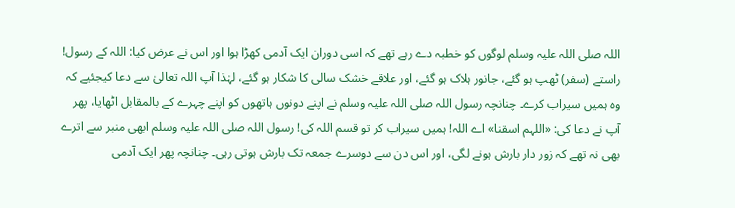اللہ صلی اللہ علیہ وسلم لوگوں کو خطبہ دے رہے تھے کہ اسی دوران ایک آدمی کھڑا ہوا اور اس نے عرض کیا: اللہ کے رسول! راستے (سفر) ٹھپ ہو گئے، جانور ہلاک ہو گئے، اور علاقے خشک سالی کا شکار ہو گئے، لہٰذا آپ اللہ تعالیٰ سے دعا کیجئیے کہ وہ ہمیں سیراب کرے۔ چنانچہ رسول اللہ صلی اللہ علیہ وسلم نے اپنے دونوں ہاتھوں کو اپنے چہرے کے بالمقابل اٹھایا، پھر آپ نے دعا کی: «اللہم اسقنا» اے اللہ! ہمیں سیراب کر تو قسم اللہ کی! رسول اللہ صلی اللہ علیہ وسلم ابھی منبر سے اترے بھی نہ تھے کہ زور دار بارش ہونے لگی، اور اس دن سے دوسرے جمعہ تک بارش ہوتی رہی۔ چنانچہ پھر ایک آدمی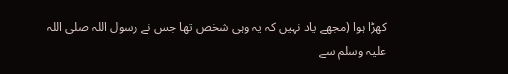کھڑا ہوا (مجھے یاد نہیں کہ یہ وہی شخص تھا جس نے رسول اللہ صلی اللہ علیہ وسلم سے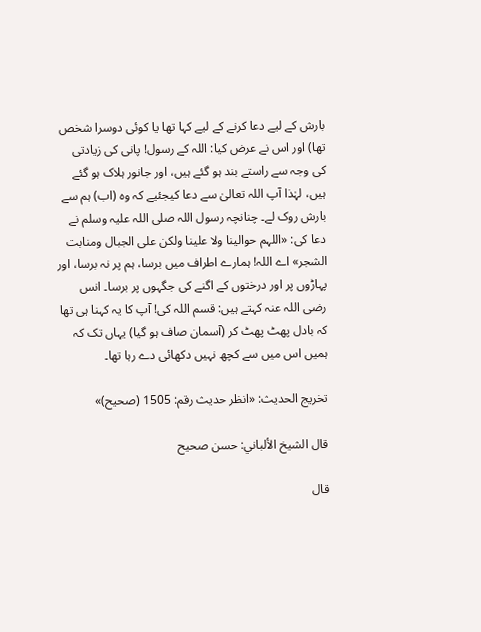بارش کے لیے دعا کرنے کے لیے کہا تھا یا کوئی دوسرا شخص تھا) اور اس نے عرض کیا: اللہ کے رسول! پانی کی زیادتی کی وجہ سے راستے بند ہو گئے ہیں، اور جانور ہلاک ہو گئے ہیں، لہٰذا آپ اللہ تعالیٰ سے دعا کیجئیے کہ وہ (اب) ہم سے بارش روک لے۔ چنانچہ رسول اللہ صلی اللہ علیہ وسلم نے دعا کی: «اللہم حوالينا ولا علينا ولكن على الجبال ومنابت الشجر» اے اللہ! ہمارے اطراف میں برسا، ہم پر نہ برسا، اور پہاڑوں پر اور درختوں کے اگنے کی جگہوں پر برسا۔ انس رضی اللہ عنہ کہتے ہیں: قسم اللہ کی! آپ کا یہ کہنا ہی تھا کہ بادل پھٹ پھٹ کر (آسمان صاف ہو گیا) یہاں تک کہ ہمیں اس میں سے کچھ نہیں دکھائی دے رہا تھا۔

تخریج الحدیث: «انظر حدیث رقم: 1505 (صحیح)»

قال الشيخ الألباني: حسن صحيح

قال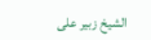الشيخ زبير على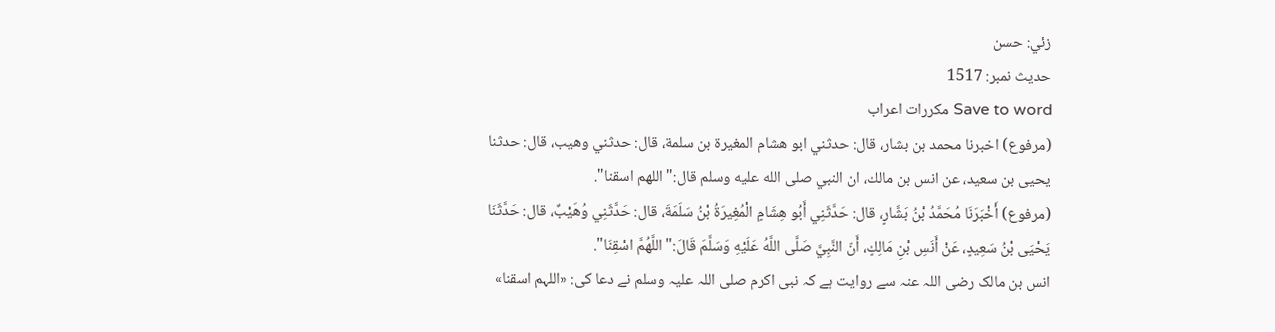زئي: حسن
حدیث نمبر: 1517
Save to word مکررات اعراب
(مرفوع) اخبرنا محمد بن بشار، قال: حدثني ابو هشام المغيرة بن سلمة، قال: حدثني وهيب، قال: حدثنا يحيى بن سعيد، عن انس بن مالك، ان النبي صلى الله عليه وسلم قال:" اللهم اسقنا".
(مرفوع) أَخْبَرَنَا مُحَمَّدُ بْنُ بَشَّارٍ، قال: حَدَّثَنِي أَبُو هِشَامٍ الْمُغِيرَةُ بْنُ سَلَمَةَ، قال: حَدَّثَنِي وُهَيْبٌ، قال: حَدَّثَنَا يَحْيَى بْنُ سَعِيدٍ، عَنْ أَنَسِ بْنِ مَالِكٍ، أَنّ النَّبِيَّ صَلَّى اللَّهُ عَلَيْهِ وَسَلَّمَ قَالَ:" اللَّهُمَّ اسْقِنَا".
انس بن مالک رضی اللہ عنہ سے روایت ہے کہ نبی اکرم صلی اللہ علیہ وسلم نے دعا کی: «اللہم اسقنا»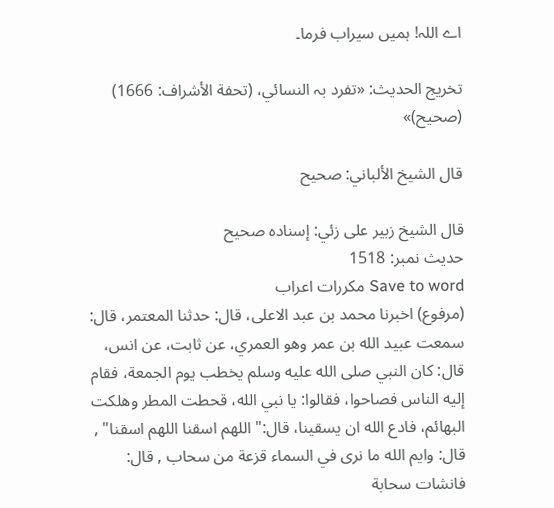اے اللہ! ہمیں سیراب فرما۔

تخریج الحدیث: «تفرد بہ النسائي، (تحفة الأشراف: 1666) (صحیح)»

قال الشيخ الألباني: صحيح

قال الشيخ زبير على زئي: إسناده صحيح
حدیث نمبر: 1518
Save to word مکررات اعراب
(مرفوع) اخبرنا محمد بن عبد الاعلى، قال: حدثنا المعتمر، قال: سمعت عبيد الله بن عمر وهو العمري، عن ثابت، عن انس، قال: كان النبي صلى الله عليه وسلم يخطب يوم الجمعة، فقام إليه الناس فصاحوا، فقالوا: يا نبي الله، قحطت المطر وهلكت البهائم، فادع الله ان يسقينا، قال:" اللهم اسقنا اللهم اسقنا" , قال: وايم الله ما نرى في السماء قزعة من سحاب , قال: فانشات سحابة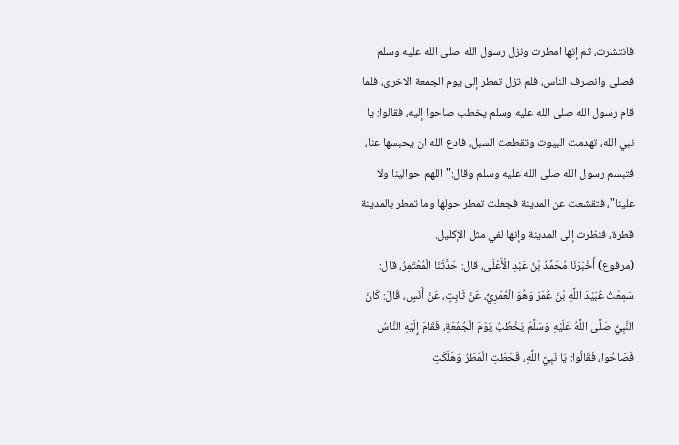فانتشرت، ثم إنها امطرت ونزل رسول الله صلى الله عليه وسلم فصلى وانصرف الناس، فلم تزل تمطر إلى يوم الجمعة الاخرى، فلما قام رسول الله صلى الله عليه وسلم يخطب صاحوا إليه، فقالوا: يا نبي الله، تهدمت البيوت وتقطعت السبل، فادع الله ان يحبسها عنا، فتبسم رسول الله صلى الله عليه وسلم وقال:" اللهم حوالينا ولا علينا"، فتقشعت عن المدينة فجعلت تمطر حولها وما تمطر بالمدينة قطرة، فنظرت إلى المدينة وإنها لفي مثل الإكليل.
(مرفوع) أَخْبَرَنَا مُحَمَّدُ بْنُ عَبْدِ الْأَعْلَى، قال: حَدَّثَنَا الْمُعْتَمِرُ، قال: سَمِعْتُ عُبَيْدَ اللَّهِ بْنَ عُمَرَ وَهُوَ الْعُمَرِيُّ، عَنْ ثَابِتٍ، عَنْ أَنَسٍ، قَالَ: كَانَ النَّبِيُّ صَلَّى اللَّهُ عَلَيْهِ وَسَلَّمَ يَخْطُبُ يَوْمَ الْجُمُعَةِ، فَقَامَ إِلَيْهِ النَّاسُ فَصَاحُوا، فَقَالُوا: يَا نَبِيَّ اللَّهِ، قَحَطَتِ الْمَطَرُ وَهَلَكَتِ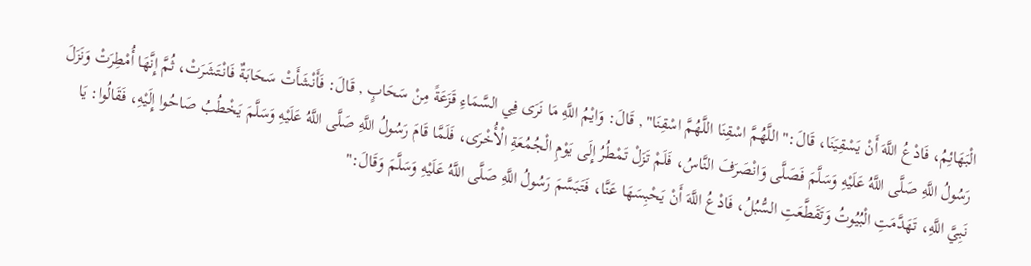الْبَهَائِمُ، فَادْعُ اللَّهَ أَنْ يَسْقِيَنَا، قَالَ:" اللَّهُمَّ اسْقِنَا اللَّهُمَّ اسْقِنَا" , قَالَ: وَايْمُ اللَّهِ مَا نَرَى فِي السَّمَاءِ قَزَعَةً مِنْ سَحَابٍ , قَالَ: فَأَنْشَأَتْ سَحَابَةٌ فَانْتَشَرَتْ، ثُمَّ إِنَّهَا أُمْطِرَتْ وَنَزَلَ رَسُولُ اللَّهِ صَلَّى اللَّهُ عَلَيْهِ وَسَلَّمَ فَصَلَّى وَانْصَرَفَ النَّاسُ، فَلَمْ تَزَلْ تَمْطُرُ إِلَى يَوْمِ الْجُمُعَةِ الْأُخْرَى، فَلَمَّا قَامَ رَسُولُ اللَّهِ صَلَّى اللَّهُ عَلَيْهِ وَسَلَّمَ يَخْطُبُ صَاحُوا إِلَيْهِ، فَقَالُوا: يَا نَبِيَّ اللَّهِ، تَهَدَّمَتِ الْبُيُوتُ وَتَقَطَّعَتِ السُّبُلُ، فَادْعُ اللَّهَ أَنْ يَحْبِسَهَا عَنَّا، فَتَبَسَّمَ رَسُولُ اللَّهِ صَلَّى اللَّهُ عَلَيْهِ وَسَلَّمَ وَقَالَ:"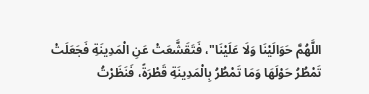اللَّهُمَّ حَوَالَيْنَا وَلَا عَلَيْنَا"، فَتَقَشَّعَتْ عَنِ الْمَدِينَةِ فَجَعَلَتْ تَمْطُرُ حَوْلَهَا وَمَا تَمْطُرُ بِالْمَدِينَةِ قَطْرَةً، فَنَظَرْتُ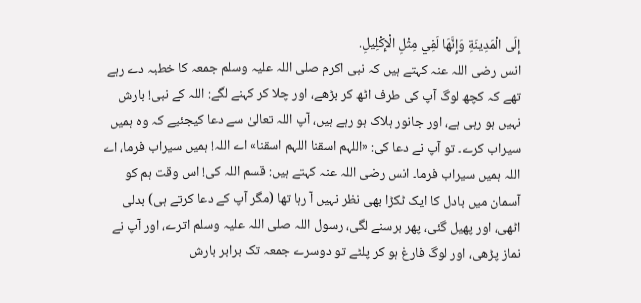إِلَى الْمَدِينَةِ وَإِنَّهَا لَفِي مِثْلِ الْإِكْلِيلِ.
انس رضی اللہ عنہ کہتے ہیں کہ نبی اکرم صلی اللہ علیہ وسلم جمعہ کا خطبہ دے رہے تھے کہ کچھ لوگ آپ کی طرف اٹھ کر بڑھے، اور چلا کر کہنے لگے: اللہ کے نبی! بارش نہیں ہو رہی ہے، اور جانور ہلاک ہو رہے ہیں، آپ اللہ تعالیٰ سے دعا کیجئیے کہ وہ ہمیں سیراب کرے۔ تو آپ نے دعا کی: «اللہم اسقنا اللہم اسقنا» اے اللہ! ہمیں سیراب فرما، اے اللہ ہمیں سیراب فرما۔ انس رضی اللہ عنہ کہتے ہیں: قسم اللہ کی! اس وقت ہم کو آسمان میں بادل کا ایک ٹکڑا بھی نظر نہیں آ رہا تھا (مگر آپ کے دعا کرتے ہی) بدلی اٹھی، اور پھیل گئی، پھر برسنے لگی، رسول اللہ صلی اللہ علیہ وسلم اترے، اور آپ نے نماز پڑھی، اور لوگ فارغ ہو کر پلٹے تو دوسرے جمعہ تک برابر بارش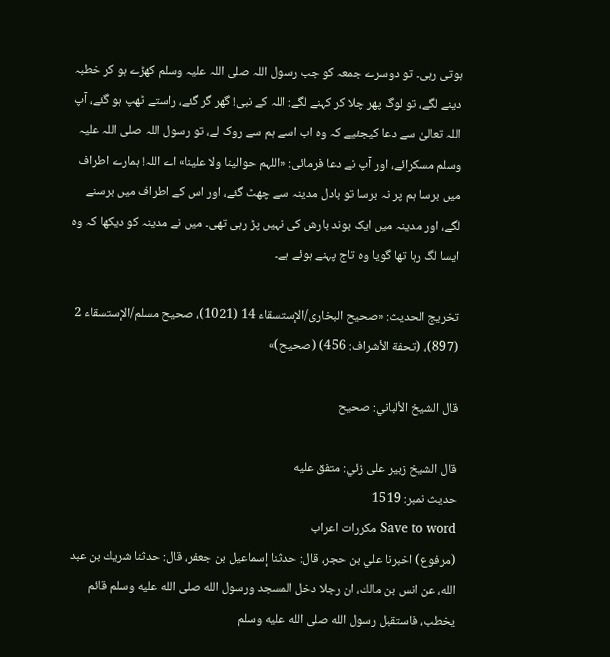ہوتی رہی۔ تو دوسرے جمعہ کو جب رسول اللہ صلی اللہ علیہ وسلم کھڑے ہو کر خطبہ دینے لگے، تو لوگ پھر چلا کر کہنے لگے: اللہ کے نبی! گھر گر گئے، راستے ٹھپ ہو گئے، آپ اللہ تعالیٰ سے دعا کیجئیے کہ وہ اب اسے ہم سے روک لے، تو رسول اللہ صلی اللہ علیہ وسلم مسکرائے، اور آپ نے دعا فرمائی: «اللہم حوالينا ولا علينا» اے اللہ! ہمارے اطراف میں برسا ہم پر نہ برسا تو بادل مدینہ سے چھٹ گئے، اور اس کے اطراف میں برسنے لگے، اور مدینہ میں ایک بوند بارش کی نہیں پڑ رہی تھی۔ میں نے مدینہ کو دیکھا کہ وہ ایسا لگ رہا تھا گویا وہ تاج پہنے ہوئے ہے۔

تخریج الحدیث: «صحیح البخاری/الإستسقاء 14 (1021)، صحیح مسلم/الإستسقاء 2 (897)، (تحفة الأشراف: 456) (صحیح)»

قال الشيخ الألباني: صحيح

قال الشيخ زبير على زئي: متفق عليه
حدیث نمبر: 1519
Save to word مکررات اعراب
(مرفوع) اخبرنا علي بن حجر، قال: حدثنا إسماعيل بن جعفر، قال: حدثنا شريك بن عبد الله، عن انس بن مالك، ان رجلا دخل المسجد ورسول الله صلى الله عليه وسلم قائم يخطب، فاستقبل رسول الله صلى الله عليه وسلم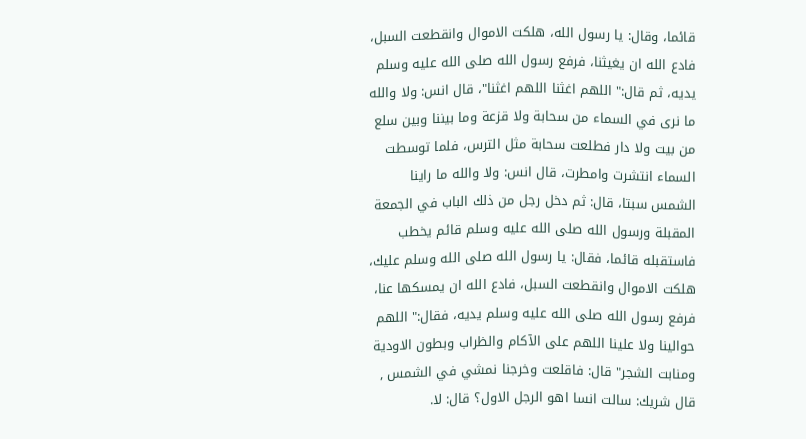قائما، وقال: يا رسول الله، هلكت الاموال وانقطعت السبل، فادع الله ان يغيثنا، فرفع رسول الله صلى الله عليه وسلم يديه، ثم قال:" اللهم اغثنا اللهم اغثنا"، قال انس: ولا والله ما نرى في السماء من سحابة ولا قزعة وما بيننا وبين سلع من بيت ولا دار فطلعت سحابة مثل الترس، فلما توسطت السماء انتشرت وامطرت، قال انس: ولا والله ما راينا الشمس سبتا، قال: ثم دخل رجل من ذلك الباب في الجمعة المقبلة ورسول الله صلى الله عليه وسلم قائم يخطب فاستقبله قائما، فقال: يا رسول الله صلى الله وسلم عليك، هلكت الاموال وانقطعت السبل، فادع الله ان يمسكها عنا، فرفع رسول الله صلى الله عليه وسلم يديه، فقال:" اللهم حوالينا ولا علينا اللهم على الآكام والظراب وبطون الاودية ومنابت الشجر" قال: فاقلعت وخرجنا نمشي في الشمس , قال شريك: سالت انسا اهو الرجل الاول؟ قال: لا.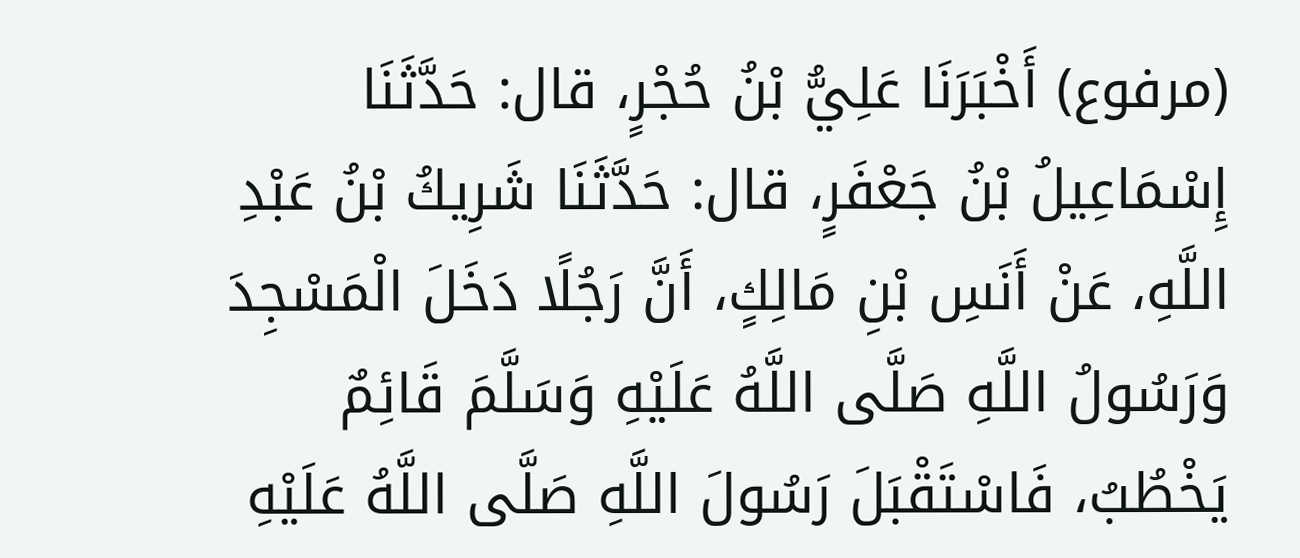(مرفوع) أَخْبَرَنَا عَلِيُّ بْنُ حُجْرٍ، قال: حَدَّثَنَا إِسْمَاعِيلُ بْنُ جَعْفَرٍ، قال: حَدَّثَنَا شَرِيكُ بْنُ عَبْدِ اللَّهِ، عَنْ أَنَسِ بْنِ مَالِكٍ، أَنَّ رَجُلًا دَخَلَ الْمَسْجِدَ وَرَسُولُ اللَّهِ صَلَّى اللَّهُ عَلَيْهِ وَسَلَّمَ قَائِمٌ يَخْطُبُ، فَاسْتَقْبَلَ رَسُولَ اللَّهِ صَلَّى اللَّهُ عَلَيْهِ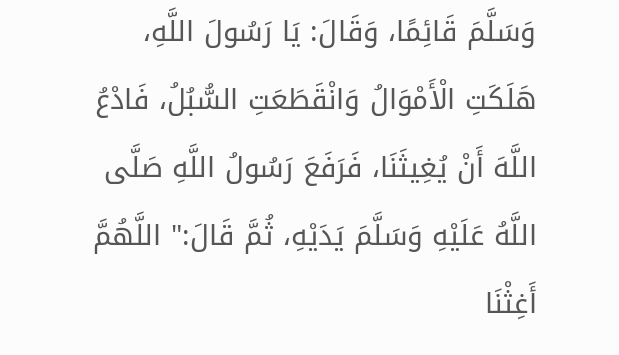وَسَلَّمَ قَائِمًا، وَقَالَ: يَا رَسُولَ اللَّهِ، هَلَكَتِ الْأَمْوَالُ وَانْقَطَعَتِ السُّبُلُ، فَادْعُ اللَّهَ أَنْ يُغِيثَنَا، فَرَفَعَ رَسُولُ اللَّهِ صَلَّى اللَّهُ عَلَيْهِ وَسَلَّمَ يَدَيْهِ، ثُمَّ قَالَ:" اللَّهُمَّ أَغِثْنَا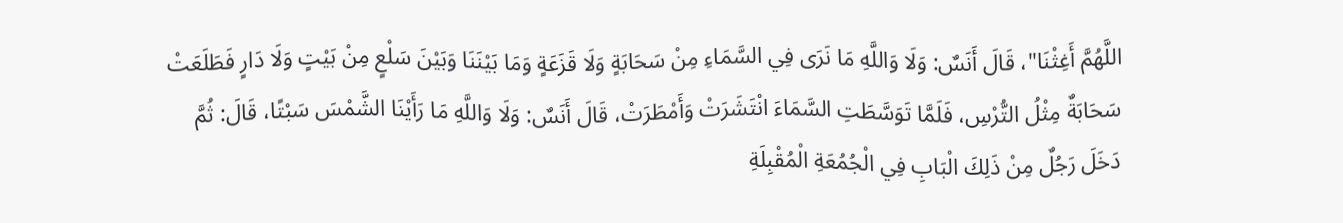اللَّهُمَّ أَغِثْنَا"، قَالَ أَنَسٌ: وَلَا وَاللَّهِ مَا نَرَى فِي السَّمَاءِ مِنْ سَحَابَةٍ وَلَا قَزَعَةٍ وَمَا بَيْنَنَا وَبَيْنَ سَلْعٍ مِنْ بَيْتٍ وَلَا دَارٍ فَطَلَعَتْ سَحَابَةٌ مِثْلُ التُّرْسِ، فَلَمَّا تَوَسَّطَتِ السَّمَاءَ انْتَشَرَتْ وَأَمْطَرَتْ، قَالَ أَنَسٌ: وَلَا وَاللَّهِ مَا رَأَيْنَا الشَّمْسَ سَبْتًا، قَالَ: ثُمَّ دَخَلَ رَجُلٌ مِنْ ذَلِكَ الْبَابِ فِي الْجُمُعَةِ الْمُقْبِلَةِ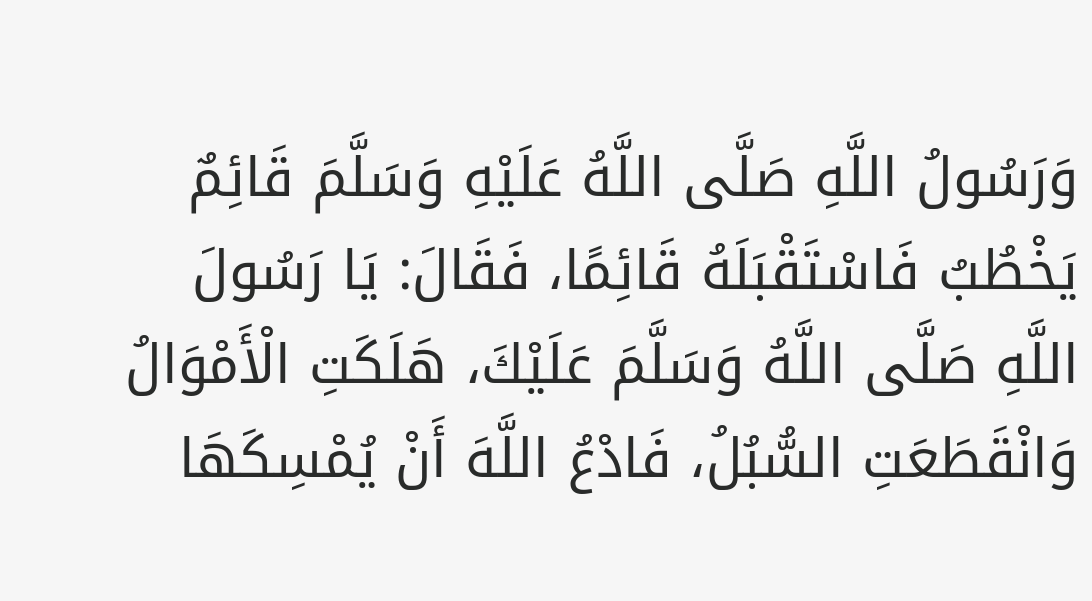وَرَسُولُ اللَّهِ صَلَّى اللَّهُ عَلَيْهِ وَسَلَّمَ قَائِمٌ يَخْطُبُ فَاسْتَقْبَلَهُ قَائِمًا، فَقَالَ: يَا رَسُولَ اللَّهِ صَلَّى اللَّهُ وَسَلَّمَ عَلَيْكَ، هَلَكَتِ الْأَمْوَالُ وَانْقَطَعَتِ السُّبُلُ، فَادْعُ اللَّهَ أَنْ يُمْسِكَهَا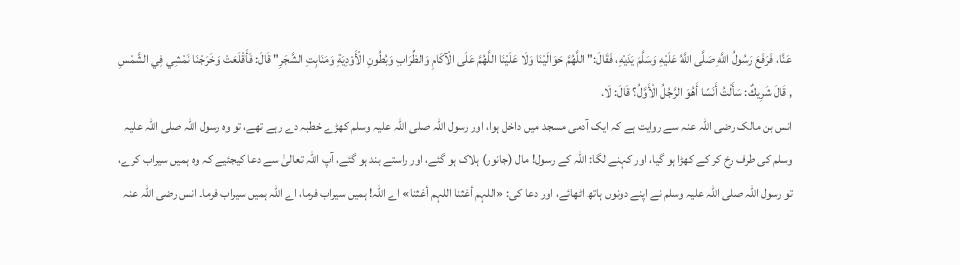عَنَّا، فَرَفَعَ رَسُولُ اللَّهِ صَلَّى اللَّهُ عَلَيْهِ وَسَلَّمَ يَدَيْهِ، فَقَالَ:" اللَّهُمَّ حَوَالَيْنَا وَلَا عَلَيْنَا اللَّهُمَّ عَلَى الْآكَامِ وَالظِّرَابِ وَبُطُونِ الْأَوْدِيَةِ وَمَنَابِتِ الشَّجَرِ" قَالَ: فَأَقْلَعَتْ وَخَرَجْنَا نَمْشِي فِي الشَّمْسِ , قَالَ شَرِيكٌ: سَأَلْتُ أَنَسًا أَهُوَ الرَّجُلُ الْأَوَّلُ؟ قَالَ: لَا.
انس بن مالک رضی اللہ عنہ سے روایت ہے کہ ایک آدمی مسجد میں داخل ہوا، اور رسول اللہ صلی اللہ علیہ وسلم کھڑے خطبہ دے رہے تھے، تو وہ رسول اللہ صلی اللہ علیہ وسلم کی طرف رخ کر کے کھڑا ہو گیا، اور کہنے لگا: اللہ کے رسول! مال (جانور) ہلاک ہو گئے، اور راستے بند ہو گئے، آپ اللہ تعالیٰ سے دعا کیجئیے کہ وہ ہمیں سیراب کرے، تو رسول اللہ صلی اللہ علیہ وسلم نے اپنے دونوں ہاتھ اٹھائے، اور دعا کی: «اللہم أغثنا اللہم أغثنا» اے اللہ! ہمیں سیراب فرما، اے اللہ ہمیں سیراب فرما۔ انس رضی اللہ عنہ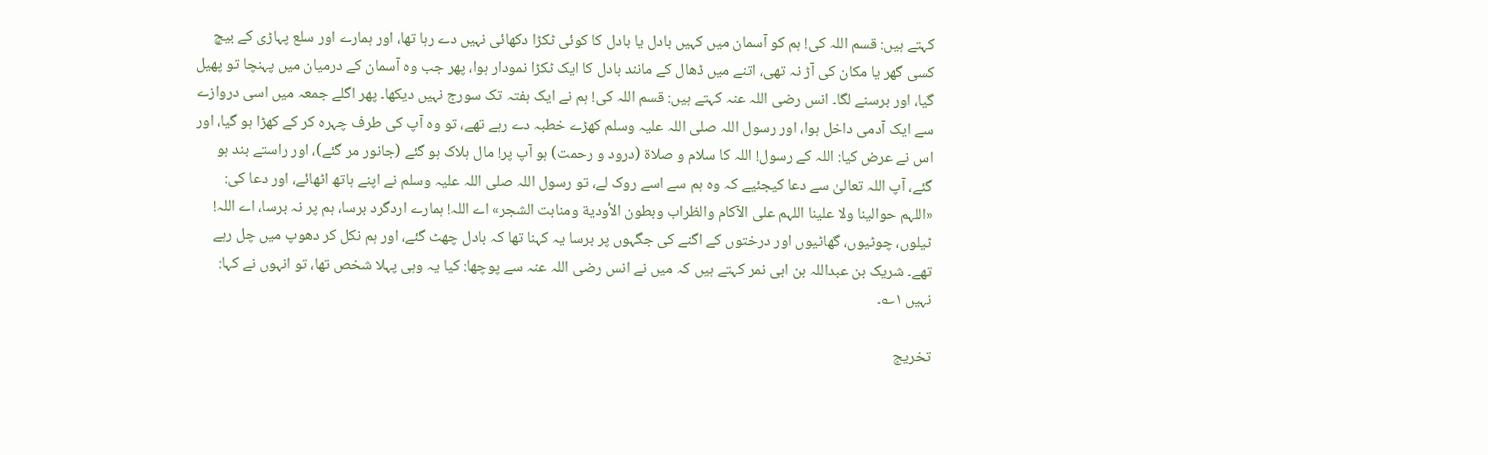کہتے ہیں: قسم اللہ کی! ہم کو آسمان میں کہیں بادل یا بادل کا کوئی ٹکڑا دکھائی نہیں دے رہا تھا، اور ہمارے اور سلع پہاڑی کے بیچ کسی گھر یا مکان کی آڑ نہ تھی، اتنے میں ڈھال کے مانند بادل کا ایک ٹکڑا نمودار ہوا، پھر جب وہ آسمان کے درمیان میں پہنچا تو پھیل گیا، اور برسنے لگا۔ انس رضی اللہ عنہ کہتے ہیں: قسم اللہ کی! ہم نے ایک ہفتہ تک سورج نہیں دیکھا۔ پھر اگلے جمعہ میں اسی دروازے سے ایک آدمی داخل ہوا، اور رسول اللہ صلی اللہ علیہ وسلم کھڑے خطبہ دے رہے تھے، تو وہ آپ کی طرف چہرہ کر کے کھڑا ہو گیا، اور اس نے عرض کیا: اللہ کے رسول! اللہ کا سلام و صلاۃ (درود و رحمت) ہو آپ پر! مال ہلاک ہو گئے (جانور مر گئے)، اور راستے بند ہو گئے، آپ اللہ تعالیٰ سے دعا کیجئیے کہ وہ ہم سے اسے روک لے، تو رسول اللہ صلی اللہ علیہ وسلم نے اپنے ہاتھ اٹھائے، اور دعا کی: «اللہم حوالينا ولا علينا اللہم على الآكام والظراب وبطون الأودية ومنابت الشجر» اے اللہ! ہمارے اردگرد برسا، ہم پر نہ برسا، اے اللہ! ٹیلوں، چوٹیوں، گھاٹیوں اور درختوں کے اگنے کی جگہوں پر برسا یہ کہنا تھا کہ بادل چھٹ گئے، اور ہم نکل کر دھوپ میں چل رہے تھے۔ شریک بن عبداللہ بن ابی نمر کہتے ہیں کہ میں نے انس رضی اللہ عنہ سے پوچھا: کیا یہ وہی پہلا شخص تھا، تو انہوں نے کہا: نہیں ۱؎۔

تخریج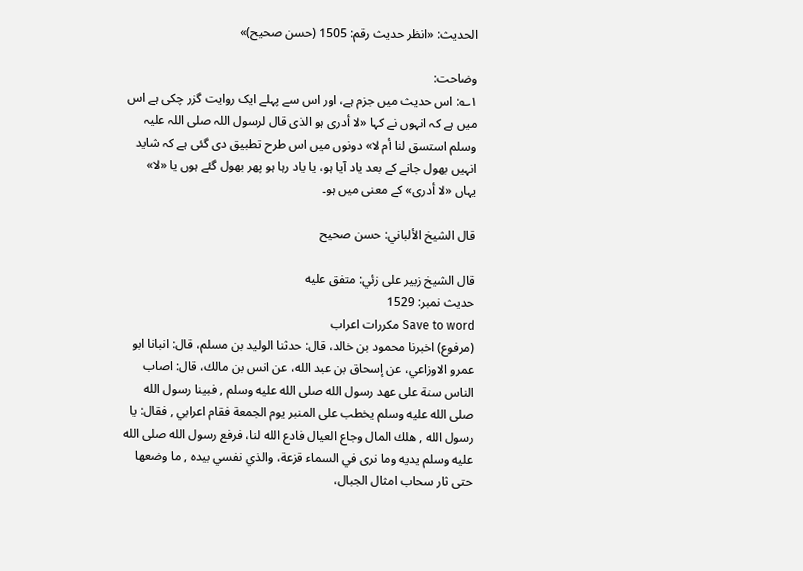الحدیث: «انظر حدیث رقم: 1505 (حسن صحیح)»

وضاحت:
۱؎: اس حدیث میں جزم ہے، اور اس سے پہلے ایک روایت گزر چکی ہے اس میں ہے کہ انہوں نے کہا «لا أدری ہو الذی قال لرسول اللہ صلی اللہ علیہ وسلم استسق لنا أم لا» دونوں میں اس طرح تطبیق دی گئی ہے کہ شاید انہیں بھول جانے کے بعد یاد آیا ہو، یا یاد رہا ہو پھر بھول گئے ہوں یا «لا» یہاں «لا أدری» کے معنی میں ہو۔

قال الشيخ الألباني: حسن صحيح

قال الشيخ زبير على زئي: متفق عليه
حدیث نمبر: 1529
Save to word مکررات اعراب
(مرفوع) اخبرنا محمود بن خالد، قال: حدثنا الوليد بن مسلم، قال: انبانا ابو عمرو الاوزاعي، عن إسحاق بن عبد الله، عن انس بن مالك، قال: اصاب الناس سنة على عهد رسول الله صلى الله عليه وسلم , فبينا رسول الله صلى الله عليه وسلم يخطب على المنبر يوم الجمعة فقام اعرابي , فقال: يا رسول الله , هلك المال وجاع العيال فادع الله لنا، فرفع رسول الله صلى الله عليه وسلم يديه وما نرى في السماء قزعة، والذي نفسي بيده , ما وضعها حتى ثار سحاب امثال الجبال،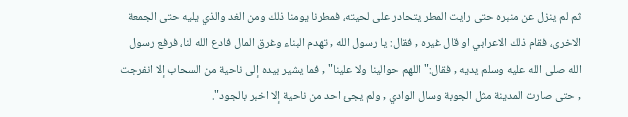ثم لم ينزل عن منبره حتى رايت المطر يتحادر على لحيته، فمطرنا يومنا ذلك ومن الغد والذي يليه حتى الجمعة الاخرى، فقام ذلك الاعرابي او قال غيره , فقال: يا رسول الله , تهدم البناء وغرق المال فادع الله لنا، فرفع رسول الله صلى الله عليه وسلم يديه , فقال:" اللهم حوالينا ولا علينا" , فما يشير بيده إلى ناحية من السحاب إلا انفرجت , حتى صارت المدينة مثل الجوبة وسال الوادي , ولم يجئ احد من ناحية إلا اخبر بالجود".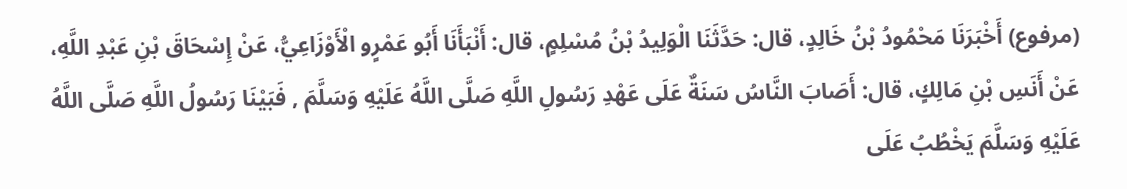(مرفوع) أَخْبَرَنَا مَحْمُودُ بْنُ خَالِدٍ، قال: حَدَّثَنَا الْوَلِيدُ بْنُ مُسْلِمٍ، قال: أَنْبَأَنَا أَبُو عَمْرٍو الْأَوْزَاعِيُّ، عَنْ إِسْحَاقَ بْنِ عَبْدِ اللَّهِ، عَنْ أَنَسِ بْنِ مَالِكٍ، قال: أَصَابَ النَّاسُ سَنَةٌ عَلَى عَهْدِ رَسُولِ اللَّهِ صَلَّى اللَّهُ عَلَيْهِ وَسَلَّمَ , فَبَيْنَا رَسُولُ اللَّهِ صَلَّى اللَّهُ عَلَيْهِ وَسَلَّمَ يَخْطُبُ عَلَى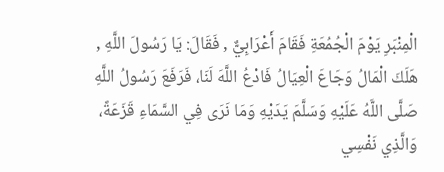الْمِنْبَرِ يَوْمَ الْجُمُعَةِ فَقَامَ أَعْرَابِيٌّ , فَقَالَ: يَا رَسُولَ اللَّهِ , هَلَكَ الْمَالُ وَجَاعَ الْعِيَالُ فَادْعُ اللَّهَ لَنَا، فَرَفَعَ رَسُولُ اللَّهِ صَلَّى اللَّهُ عَلَيْهِ وَسَلَّمَ يَدَيْهِ وَمَا نَرَى فِي السَّمَاءِ قَزَعَةً، وَالَّذِي نَفْسِي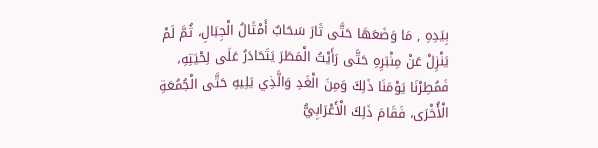بِيَدِهِ , مَا وَضَعَهَا حَتَّى ثَارَ سَحَابٌ أَمْثَالُ الْجِبَالِ، ثُمَّ لَمْ يَنْزِلْ عَنْ مِنْبَرِهِ حَتَّى رَأَيْتُ الْمَطَرَ يَتَحَادَرُ عَلَى لِحْيَتِهِ، فَمُطِرْنَا يَوْمَنَا ذَلِكَ وَمِنَ الْغَدِ وَالَّذِي يَلِيهِ حَتَّى الْجُمُعَةِ الْأُخْرَى، فَقَامَ ذَلِكَ الْأَعْرَابِيُّ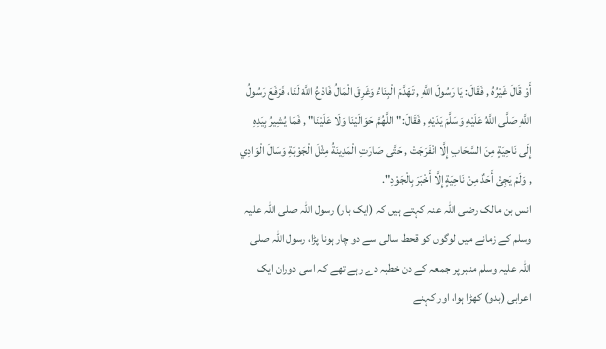أَوْ قَالَ غَيْرُهُ , فَقَالَ: يَا رَسُولَ اللَّهِ , تَهَدَّمَ الْبِنَاءُ وَغَرِقَ الْمَالُ فَادْعُ اللَّهَ لَنَا، فَرَفَعَ رَسُولُ اللَّهِ صَلَّى اللَّهُ عَلَيْهِ وَسَلَّمَ يَدَيْهِ , فَقَالَ:" اللَّهُمَّ حَوَالَيْنَا وَلَا عَلَيْنَا" , فَمَا يُشِيرُ بِيَدِهِ إِلَى نَاحِيَةٍ مِنَ السَّحَابِ إِلَّا انْفَرَجَتْ , حَتَّى صَارَتِ الْمَدِينَةُ مِثْلَ الْجَوْبَةِ وَسَالَ الْوَادِي , وَلَمْ يَجِئْ أَحَدٌ مِنْ نَاحِيَةٍ إِلَّا أَخْبَرَ بِالْجَوْدِ".
انس بن مالک رضی اللہ عنہ کہتے ہیں کہ (ایک بار) رسول اللہ صلی اللہ علیہ وسلم کے زمانے میں لوگوں کو قحط سالی سے دو چار ہونا پڑا، رسول اللہ صلی اللہ علیہ وسلم منبر پر جمعہ کے دن خطبہ دے رہے تھے کہ اسی دوران ایک اعرابی (بدو) کھڑا ہوا، اور کہنے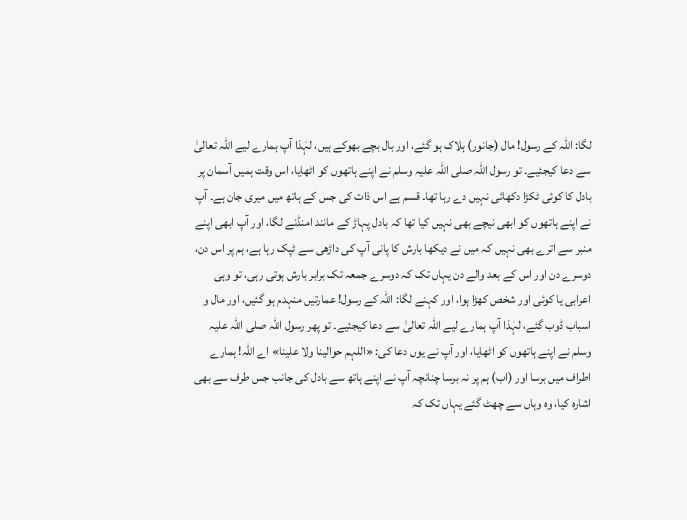لگا: اللہ کے رسول! مال (جانور) ہلاک ہو گئے، اور بال بچے بھوکے ہیں، لہٰذا آپ ہمارے لیے اللہ تعالیٰ سے دعا کیجئیے۔ تو رسول اللہ صلی اللہ علیہ وسلم نے اپنے ہاتھوں کو اٹھایا، اس وقت ہمیں آسمان پر بادل کا کوئی ٹکڑا دکھائی نہیں دے رہا تھا۔ قسم ہے اس ذات کی جس کے ہاتھ میں میری جان ہے۔ آپ نے اپنے ہاتھوں کو ابھی نیچے بھی نہیں کیا تھا کہ بادل پہاڑ کے مانند امنڈنے لگا، اور آپ ابھی اپنے منبر سے اترے بھی نہیں کہ میں نے دیکھا بارش کا پانی آپ کی داڑھی سے ٹپک رہا ہے، ہم پر اس دن، دوسرے دن اور اس کے بعد والے دن یہاں تک کہ دوسرے جمعہ تک برابر بارش ہوتی رہی، تو وہی اعرابی یا کوئی اور شخص کھڑا ہوا، اور کہنے لگا: اللہ کے رسول! عمارتیں منہدم ہو گئیں، اور مال و اسباب ڈوب گئے، لہٰذا آپ ہمارے لیے اللہ تعالیٰ سے دعا کیجئیے۔ تو پھر رسول اللہ صلی اللہ علیہ وسلم نے اپنے ہاتھوں کو اٹھایا، اور آپ نے یوں دعا کی: «اللہم حوالينا ولا علينا» اے اللہ! ہمارے اطراف میں برسا اور (اب) ہم پر نہ برسا چنانچہ آپ نے اپنے ہاتھ سے بادل کی جانب جس طرف سے بھی اشارہ کیا، وہ وہاں سے چھٹ گئے یہاں تک کہ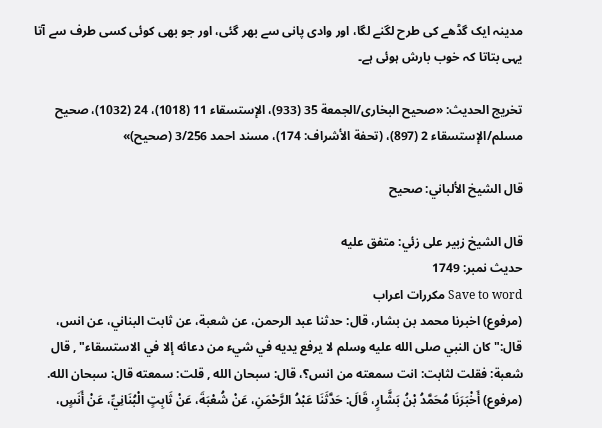مدینہ ایک گڈھے کی طرح لگنے لگا، اور وادی پانی سے بھر گئی، اور جو بھی کوئی کسی طرف سے آتا یہی بتاتا کہ خوب بارش ہوئی ہے۔

تخریج الحدیث: «صحیح البخاری/الجمعة 35 (933)، الإستسقاء 11 (1018)، 24 (1032)، صحیح مسلم/الإستسقاء 2 (897)، (تحفة الأشراف: 174)، مسند احمد 3/256 (صحیح)»

قال الشيخ الألباني: صحيح

قال الشيخ زبير على زئي: متفق عليه
حدیث نمبر: 1749
Save to word مکررات اعراب
(مرفوع) اخبرنا محمد بن بشار، قال: حدثنا عبد الرحمن، عن شعبة، عن ثابت البناني، عن انس، قال:" كان النبي صلى الله عليه وسلم لا يرفع يديه في شيء من دعائه إلا في الاستسقاء" , قال شعبة: فقلت لثابت: انت سمعته من انس؟، قال: سبحان الله , قلت: سمعته قال: سبحان الله.
(مرفوع) أَخْبَرَنَا مُحَمَّدُ بْنُ بَشَّارٍ، قَالَ: حَدَّثَنَا عَبْدُ الرَّحْمَنِ، عَنْ شُعْبَةَ، عَنْ ثَابِتٍ الْبُنَانِيِّ، عَنْ أَنَسٍ،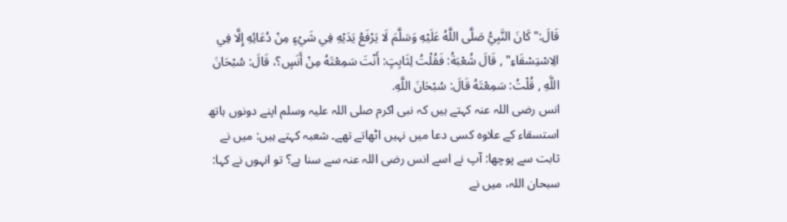قَالَ:" كَانَ النَّبِيُّ صَلَّى اللَّهُ عَلَيْهِ وَسَلَّمَ لَا يَرْفَعُ يَدَيْهِ فِي شَيْءٍ مِنْ دُعَائِهِ إِلَّا فِي الِاسْتِسْقَاءِ" , قَالَ شُعْبَةُ: فَقُلْتُ لِثَابِتٍ: أَنْتَ سَمِعْتَهُ مِنْ أَنَسٍ؟، قَالَ: سُبْحَانَ اللَّهِ , قُلْتُ: سَمِعْتَهُ قَالَ: سُبْحَانَ اللَّهِ.
انس رضی اللہ عنہ کہتے ہیں کہ نبی اکرم صلی اللہ علیہ وسلم اپنے دونوں ہاتھ استسقاء کے علاوہ کسی دعا میں نہیں اٹھاتے تھے۔ شعبہ کہتے ہیں: میں نے ثابت سے پوچھا: آپ نے اسے انس رضی اللہ عنہ سے سنا ہے؟ تو انہوں نے کہا: سبحان اللہ، میں نے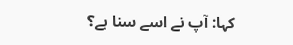کہا: آپ نے اسے سنا ہے؟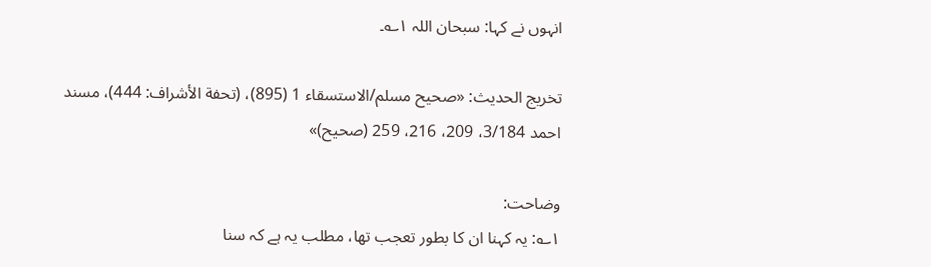انہوں نے کہا: سبحان اللہ ۱؎۔

تخریج الحدیث: «صحیح مسلم/الاستسقاء 1 (895)، (تحفة الأشراف: 444)، مسند احمد 3/184، 209، 216، 259 (صحیح)»

وضاحت:
۱؎: یہ کہنا ان کا بطور تعجب تھا، مطلب یہ ہے کہ سنا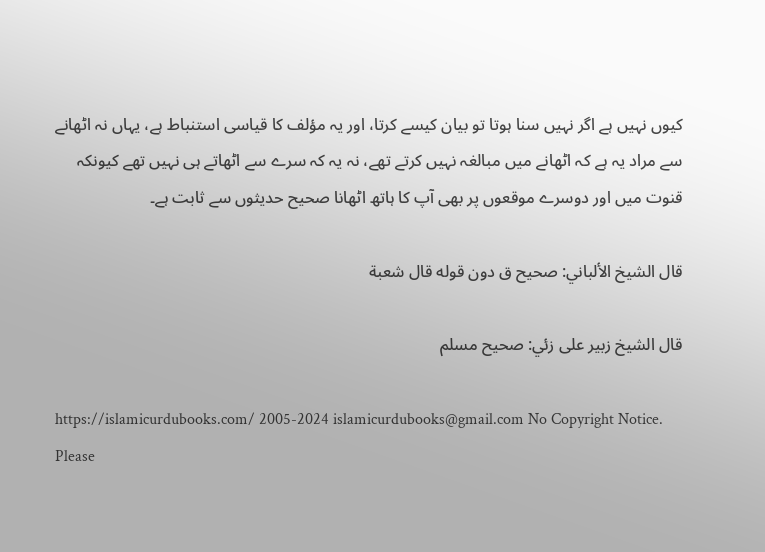کیوں نہیں ہے اگر نہیں سنا ہوتا تو بیان کیسے کرتا، اور یہ مؤلف کا قیاسی استنباط ہے، یہاں نہ اٹھانے سے مراد یہ ہے کہ اٹھانے میں مبالغہ نہیں کرتے تھے، نہ یہ کہ سرے سے اٹھاتے ہی نہیں تھے کیونکہ قنوت میں اور دوسرے موقعوں پر بھی آپ کا ہاتھ اٹھانا صحیح حدیثوں سے ثابت ہے۔

قال الشيخ الألباني: صحيح ق دون قوله قال شعبة

قال الشيخ زبير على زئي: صحيح مسلم

https://islamicurdubooks.com/ 2005-2024 islamicurdubooks@gmail.com No Copyright Notice.
Please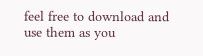feel free to download and use them as you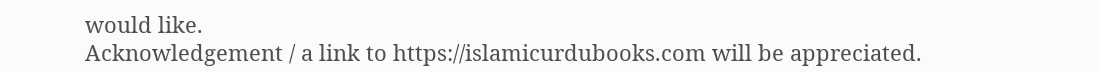would like.
Acknowledgement / a link to https://islamicurdubooks.com will be appreciated.